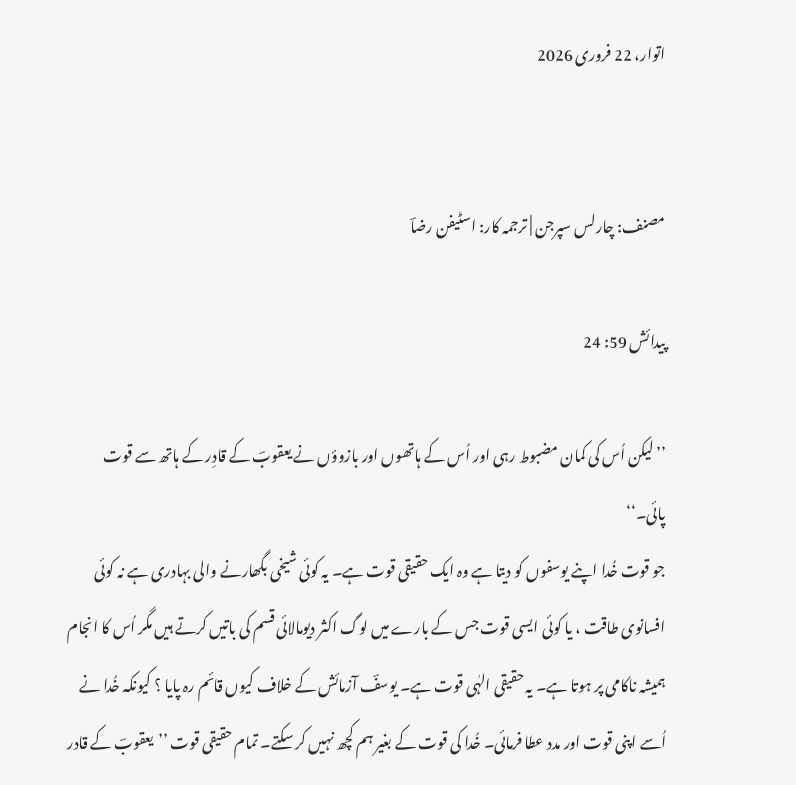اتوار، 22 فروری 2026


مصنف: چارلس سپرجن | ترجمہ کار: اسٹیفن رضاؔ

پیدائش 59: 24

’’لیکن اُس کی کمان مضبوط رہی اور اُس کے ہاتھوں اور بازوؤں نے یعقوبؔ کے قادِر کے ہاتھ سے قوت پائی۔‘‘
جو قوت خُدا اپنے یوسفوں کو دیتا ہے وہ ایک حقیقی قوت ہے۔ یہ کوئی شیخی بگھارنے والی بہادری ہے نہ کوئی افسانوی طاقت ، یا کوئی ایسی قوت جس کے بارے میں لوگ اکثر دیومالائی قسم کی باتیں کرتے ہیں مگر اُس کا انجام ہمیشہ ناکامی پر ہوتا ہے۔ یہ حقیقی الہٰی قوت ہے۔ یوسفؔ آزمائش کے خلاف کیوں قائم رہ پایا ؟ کیونکہ خُدا نے اُسے اپنی قوت اور مدد عطا فرمائی۔ خُدا کی قوت کے بغیر ہم کچھ نہیں کر سکتے۔ تمام حقیقی قوت ’’یعقوبؔ کے قادر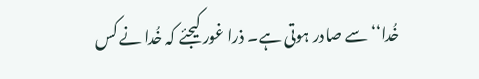خُدا‘‘ سے صادر ہوتی ہے۔ ذرا غور کیجئے کہ خُدا نے کس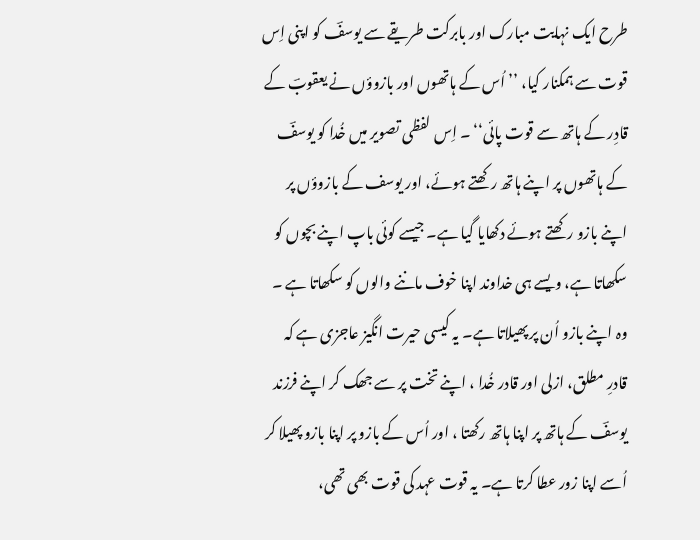طرح ایک نہایت مبارک اور بابرکت طریقے سے یوسفؔ کو اپنی اِس قوت سے ہمکنار کیا، ’’ اُس کے ہاتھوں اور بازوؤں نے یعقوبؔ کے قادِر کے ہاتھ سے قوت پائی‘‘ ۔ اِس لفظی تصویر میں خُدا کو یوسفؔ کے ہاتھوں پر اپنے ہاتھ رکھتے ہوئے، اور یوسف کے بازوؤں پر اپنے بازو رکھتے ہوئے دکھایا گیا ہے۔ جیسے کوئی باپ اپنے بچوں کو سکھاتا ہے، ویسے ہی خداوند اپنا خوف ماننے والوں کو سکھاتا ہے ۔ وہ اپنے بازو اُن پر پھیلاتا ہے۔ یہ کیسی حیرت انگیز عاجزی ہے کہ قادرِ مطلق، ازلی اور قادر خُدا ، اپنے تخت پر سے جھک کر اپنے فرزند یوسفؔ کے ہاتھ پر اپنا ہاتھ رکھتا ، اور اُس کے بازو پر اپنا بازو پھیلا کر اُسے اپنا زور عطا کرتا ہے۔ یہ قوت عہد کی قوت بھی تھی،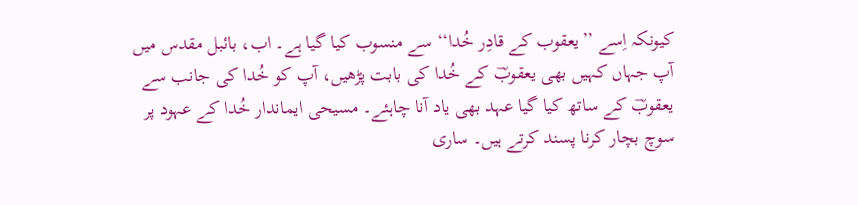کیونکہ اِسے ’’یعقوب کے قادِر خُدا‘‘ سے منسوب کیا گیا ہے۔ اب، بائبل مقدس میں آپ جہاں کہیں بھی یعقوبؔ کے خُدا کی بابت پڑھیں، آپ کو خُدا کی جانب سے یعقوبؔ کے ساتھ کیا گیا عہد بھی یاد آنا چاہئے۔ مسیحی ایماندار خُدا کے عہود پر سوچ بچار کرنا پسند کرتے ہیں۔ ساری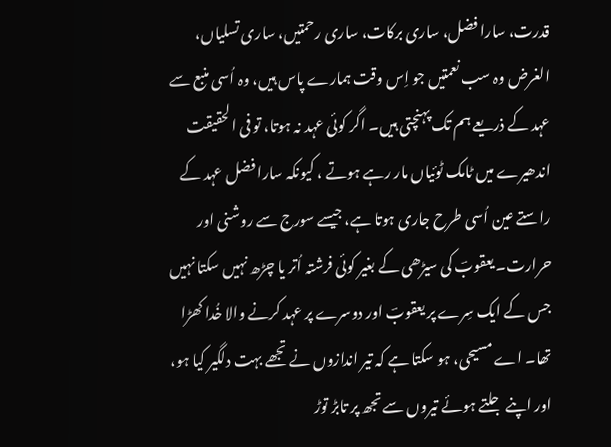قدرت، سارا فضل، ساری برکات، ساری رحمتیں، ساری تسلیاں، الغرض وہ سب نعمتیں جو اِس وقت ہمارے پاس ہیں، وہ اُسی منبع سے عہد کے ذریعے ہم تک پہنچتی ہیں۔ اگر کوئی عہد نہ ہوتا، تو فی الحقیقت اندھیرے میں ٹامک ٹوئیاں مار رہے ہوتے ، کیونکہ سارا فضل عہد کے راستے عین اُسی طرح جاری ہوتا ہے، جیسے سورج سے روشنی اور حرارت۔ یعقوبؔ کی سیڑھی کے بغیر کوئی فرشتہ اُتر یا چڑھ نہیں سکتا نہیں جس کے ایک سِرے پر یعقوبؔ اور دوسرے پر عہد کرنے والا خُدا کھڑا تھا۔ اے مسیحی، ہو سکتا ہے کہ تیر اندازوں نے تجھے بہت دلگیر کیا ہو، اور اپنے جلتے ہوئے تیروں سے تجھ پر تابڑ توڑ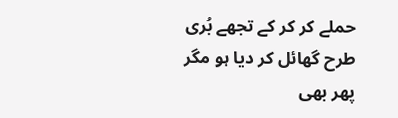حملے کر کر کے تجھے بُری طرح گھائل کر دیا ہو مگر پھر بھی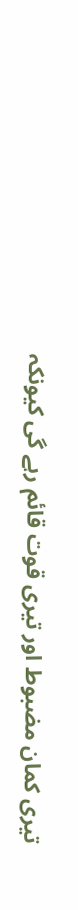تیری کمان مضبوط اور تیری قوت قائم رہے گی کیونکہ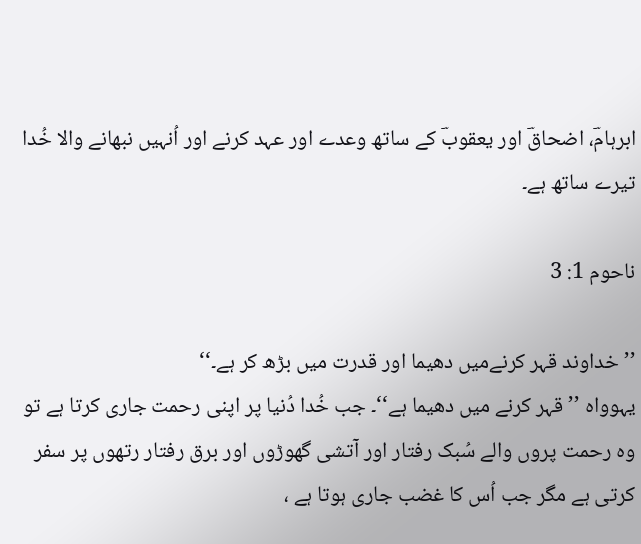ابرہامؔ، اضحاقؔ اور یعقوبؔ کے ساتھ وعدے اور عہد کرنے اور اُنہیں نبھانے والا خُدا تیرے ساتھ ہے۔

ناحوم 1: 3

’’خداوند قہر کرنےمیں دھیما اور قدرت میں بڑھ کر ہے۔‘‘
یہوواہ ’’قہر کرنے میں دھیما ہے‘‘۔ جب خُدا دُنیا پر اپنی رحمت جاری کرتا ہے تو وہ رحمت پروں والے سُبک رفتار اور آتشی گھوڑوں اور برق رفتار رتھوں پر سفر کرتی ہے مگر جب اُس کا غضب جاری ہوتا ہے ،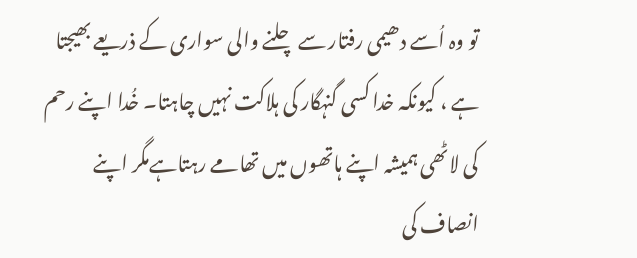تو وہ اُسے دھیمی رفتار سے چلنے والی سواری کے ذریعے بھیجتا ہے ، کیونکہ خدا کسی گنہگار کی ہلاکت نہیں چاہتا۔ خُدا اپنے رحم کی لاٹھی ہمیشہ اپنے ہاتھوں میں تھامے رہتاہےمگر اپنے انصاف کی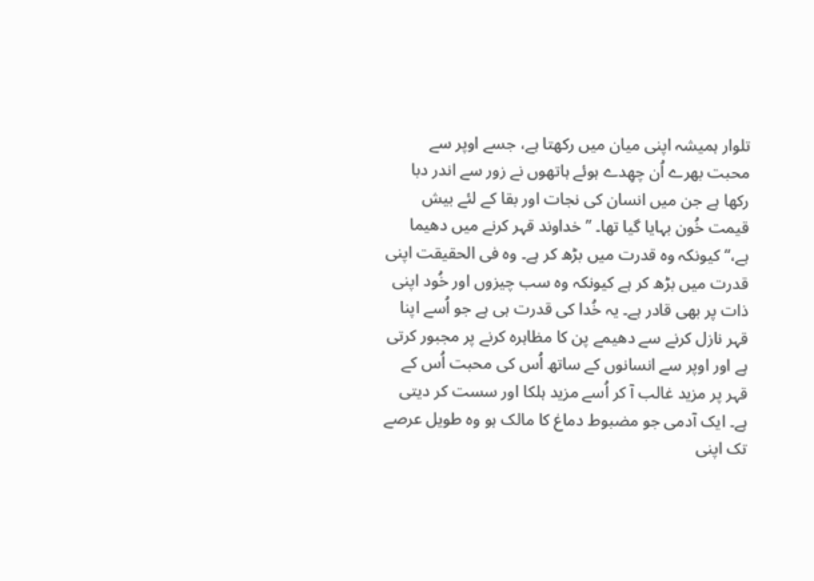تلوار ہمیشہ اپنی میان میں رکھتا ہے، جسے اوپر سے محبت بھرے اُن چھِدے ہوئے ہاتھوں نے زور سے اندر دبا رکھا ہے جن میں انسان کی نجات اور بقا کے لئے بیش قیمت خُون بہایا گیا تھا۔ ’’خداوند قہر کرنے میں دھیما ہے،‘‘ کیونکہ وہ قدرت میں بڑھ کر ہے۔ وہ فی الحقیقت اپنی قدرت میں بڑھ کر ہے کیونکہ وہ سب چیزوں اور خُود اپنی ذات پر بھی قادر ہے۔ یہ خُدا کی قدرت ہی ہے جو اُسے اپنا قہر نازل کرنے سے دھیمے پن کا مظاہرہ کرنے پر مجبور کرتی ہے اور اوپر سے انسانوں کے ساتھ اُس کی محبت اُس کے قہر پر مزید غالب آ کر اُسے مزید ہلکا اور سست کر دیتی ہے۔ ایک آدمی جو مضبوط دماغ کا مالک ہو وہ طویل عرصے تک اپنی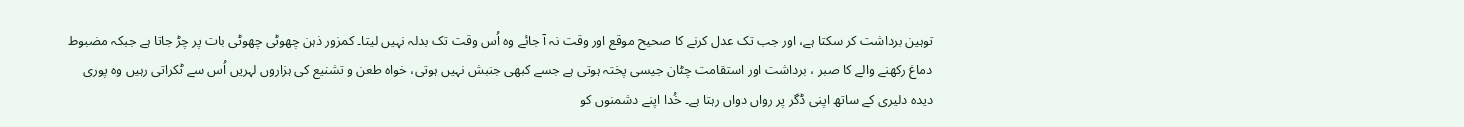توہین برداشت کر سکتا ہے، اور جب تک عدل کرنے کا صحیح موقع اور وقت نہ آ جائے وہ اُس وقت تک بدلہ نہیں لیتا۔ کمزور ذہن چھوٹی چھوٹی بات پر چڑ جاتا ہے جبکہ مضبوط دماغ رکھنے والے کا صبر ، برداشت اور استقامت چٹان جیسی پختہ ہوتی ہے جسے کبھی جنبش نہیں ہوتی، خواہ طعن و تشنیع کی ہزاروں لہریں اُس سے ٹکراتی رہیں وہ پوری دیدہ دلیری کے ساتھ اپنی ڈگر پر رواں دواں رہتا ہے۔ خُدا اپنے دشمنوں کو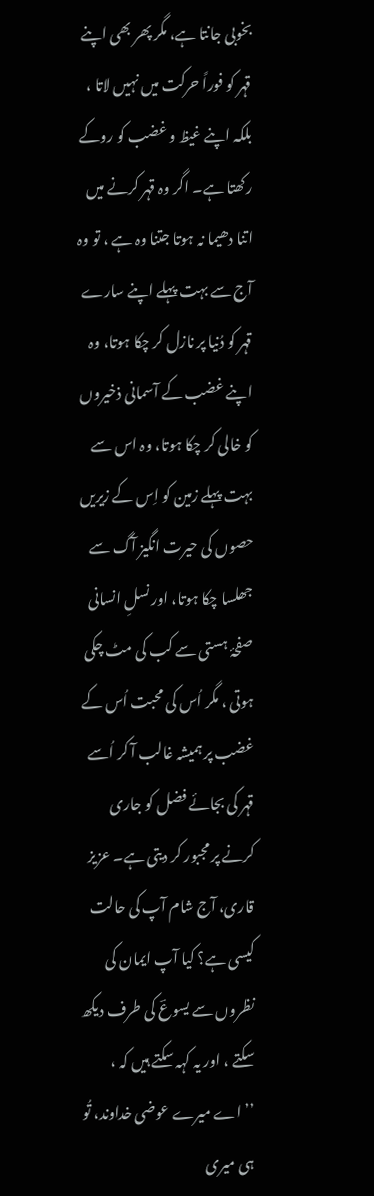بخوبی جانتا ہے، مگر پھر بھی اپنے قہر کو فوراً حرکت میں نہیں لاتا ، بلکہ اپنے غیظ و غضب کو روکے رکھتا ہے۔ اگر وہ قہر کرنے میں اتنا دھیما نہ ہوتا جتنا وہ ہے ، تو وہ آج سے بہت پہلے اپنے سارے قہر کو دُنیا پر نازل کر چکا ہوتا، وہ اپنے غضب کے آسمانی ذخیروں کو خالی کر چکا ہوتا، وہ اس سے بہت پہلے زمین کو اِس کے زیریں حصوں کی حیرت انگیز آگ سے جھلسا چکا ہوتا، اور نسلِ انسانی صفحۂ ہستی سے کب کی مٹ چکی ہوتی ، مگر اُس کی محبت اُس کے غضب پر ہمیشہ غالب آ کر اُسے قہر کی بجائے فضل کو جاری کرنے پر مجبور کر دیتی ہے۔ عزیز قاری، آج شام آپ کی حالت کیسی ہے؟ کیا آپ ایمان کی نظروں سے یسوعؔ کی طرف دیکھ سکتے ، اور یہ کہہ سکتے ہیں کہ ، ’’اے میرے عوضی خداوند، تُو ہی میری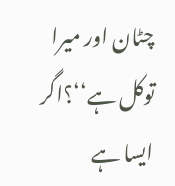چٹان اور میرا توکل ہے‘‘؟اگر ایسا ہے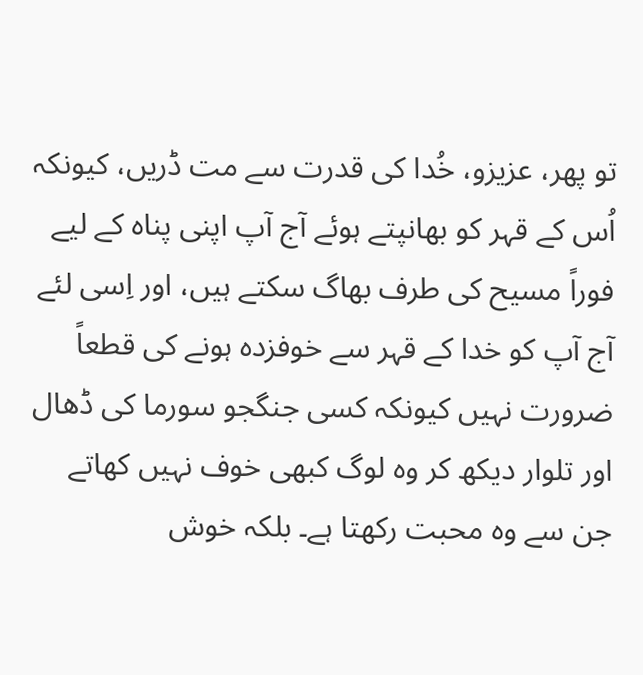تو پھر، عزیزو، خُدا کی قدرت سے مت ڈریں، کیونکہ اُس کے قہر کو بھانپتے ہوئے آج آپ اپنی پناہ کے لیے فوراً مسیح کی طرف بھاگ سکتے ہیں، اور اِسی لئے آج آپ کو خدا کے قہر سے خوفزدہ ہونے کی قطعاً ضرورت نہیں کیونکہ کسی جنگجو سورما کی ڈھال اور تلوار دیکھ کر وہ لوگ کبھی خوف نہیں کھاتے جن سے وہ محبت رکھتا ہے۔ بلکہ خوش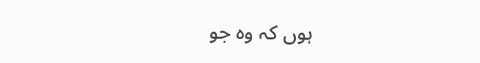ہوں کہ وہ جو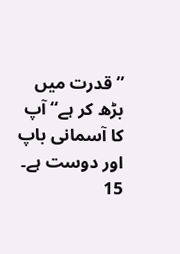’’قدرت میں بڑھ کر ہے‘‘ آپ کا آسمانی باپ اور دوست ہے۔
15